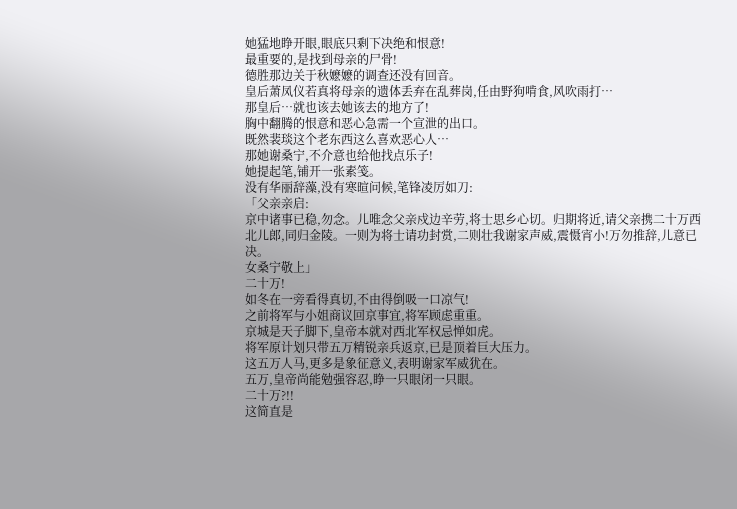她猛地睁开眼,眼底只剩下决绝和恨意!
最重要的,是找到母亲的尸骨!
德胜那边关于秋嬷嬷的调查还没有回音。
皇后萧凤仪若真将母亲的遗体丢弃在乱葬岗,任由野狗啃食,风吹雨打…
那皇后…就也该去她该去的地方了!
胸中翻腾的恨意和恶心急需一个宣泄的出口。
既然裴琰这个老东西这么喜欢恶心人…
那她谢桑宁,不介意也给他找点乐子!
她提起笔,铺开一张素笺。
没有华丽辞藻,没有寒暄问候,笔锋凌厉如刀:
「父亲亲启:
京中诸事已稳,勿念。儿唯念父亲戍边辛劳,将士思乡心切。归期将近,请父亲携二十万西北儿郎,同归金陵。一则为将士请功封赏,二则壮我谢家声威,震慑宵小!万勿推辞,儿意已决。
女桑宁敬上」
二十万!
如冬在一旁看得真切,不由得倒吸一口凉气!
之前将军与小姐商议回京事宜,将军顾虑重重。
京城是天子脚下,皇帝本就对西北军权忌惮如虎。
将军原计划只带五万精锐亲兵返京,已是顶着巨大压力。
这五万人马,更多是象征意义,表明谢家军威犹在。
五万,皇帝尚能勉强容忍,睁一只眼闭一只眼。
二十万?!!
这简直是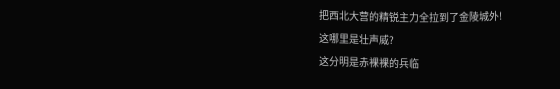把西北大营的精锐主力全拉到了金陵城外!
这哪里是壮声威?
这分明是赤裸裸的兵临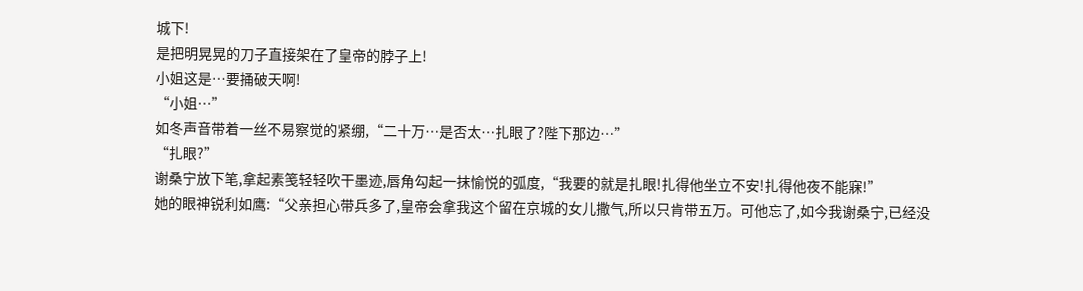城下!
是把明晃晃的刀子直接架在了皇帝的脖子上!
小姐这是…要捅破天啊!
“小姐…”
如冬声音带着一丝不易察觉的紧绷,“二十万…是否太…扎眼了?陛下那边…”
“扎眼?”
谢桑宁放下笔,拿起素笺轻轻吹干墨迹,唇角勾起一抹愉悦的弧度,“我要的就是扎眼!扎得他坐立不安!扎得他夜不能寐!”
她的眼神锐利如鹰:“父亲担心带兵多了,皇帝会拿我这个留在京城的女儿撒气,所以只肯带五万。可他忘了,如今我谢桑宁,已经没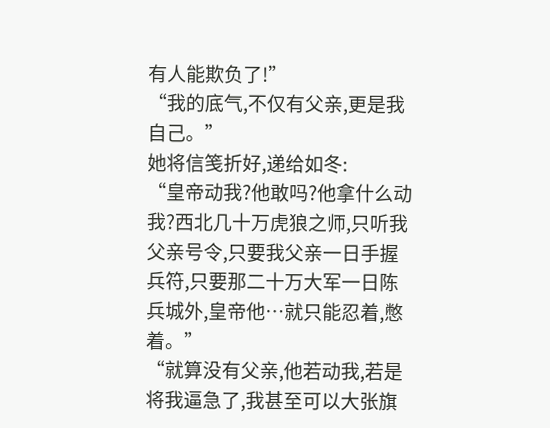有人能欺负了!”
“我的底气,不仅有父亲,更是我自己。”
她将信笺折好,递给如冬:
“皇帝动我?他敢吗?他拿什么动我?西北几十万虎狼之师,只听我父亲号令,只要我父亲一日手握兵符,只要那二十万大军一日陈兵城外,皇帝他…就只能忍着,憋着。”
“就算没有父亲,他若动我,若是将我逼急了,我甚至可以大张旗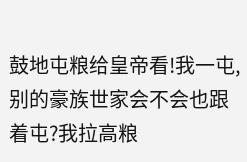鼓地屯粮给皇帝看!我一屯,别的豪族世家会不会也跟着屯?我拉高粮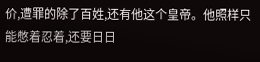价,遭罪的除了百姓,还有他这个皇帝。他照样只能憋着忍着,还要日日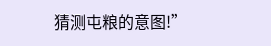猜测屯粮的意图!”